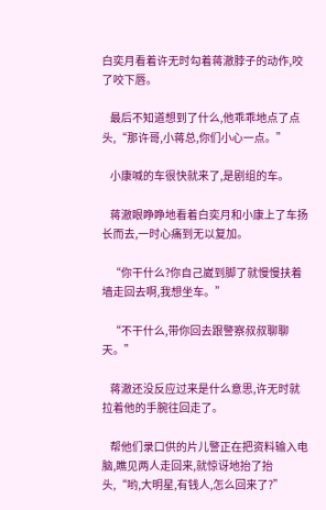白奕月看着许无时勾着蒋澈脖子的动作,咬了咬下唇。

    最后不知道想到了什么,他乖乖地点了点头,“那许哥,小蒋总,你们小心一点。”

    小康喊的车很快就来了,是剧组的车。

    蒋澈眼睁睁地看着白奕月和小康上了车扬长而去,一时心痛到无以复加。

    “你干什么?你自己崴到脚了就慢慢扶着墙走回去啊,我想坐车。”

    “不干什么,带你回去跟警察叔叔聊聊天。”

    蒋澈还没反应过来是什么意思,许无时就拉着他的手腕往回走了。

    帮他们录口供的片儿警正在把资料输入电脑,瞧见两人走回来,就惊讶地抬了抬头,“哟,大明星,有钱人,怎么回来了?”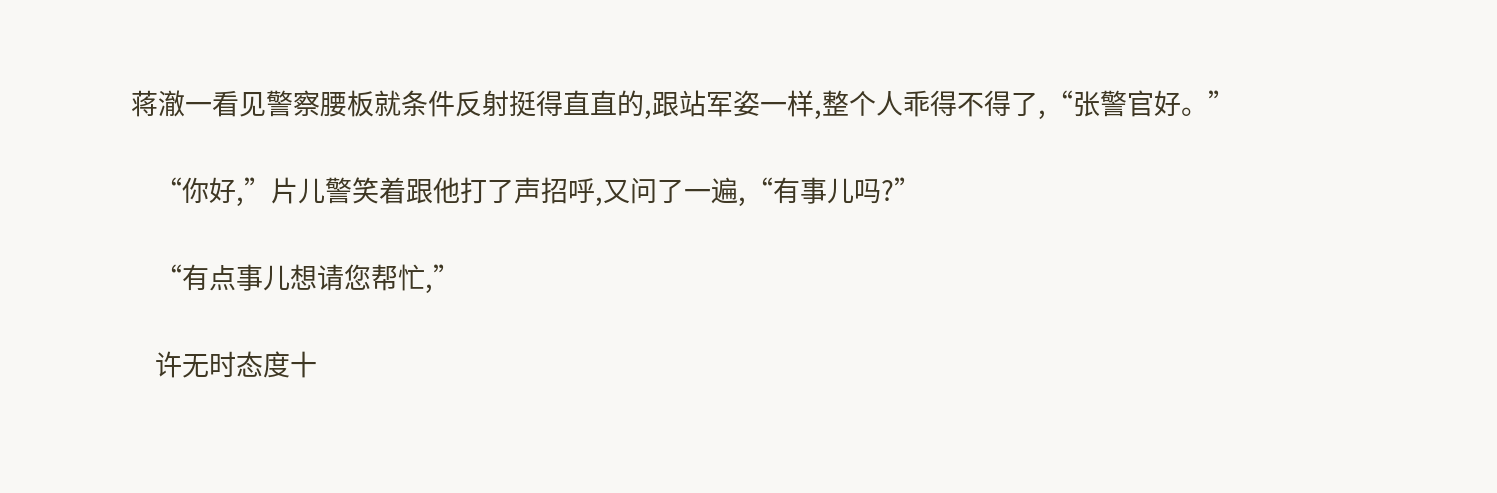蒋澈一看见警察腰板就条件反射挺得直直的,跟站军姿一样,整个人乖得不得了,“张警官好。”

    “你好,”片儿警笑着跟他打了声招呼,又问了一遍,“有事儿吗?”

    “有点事儿想请您帮忙,”

    许无时态度十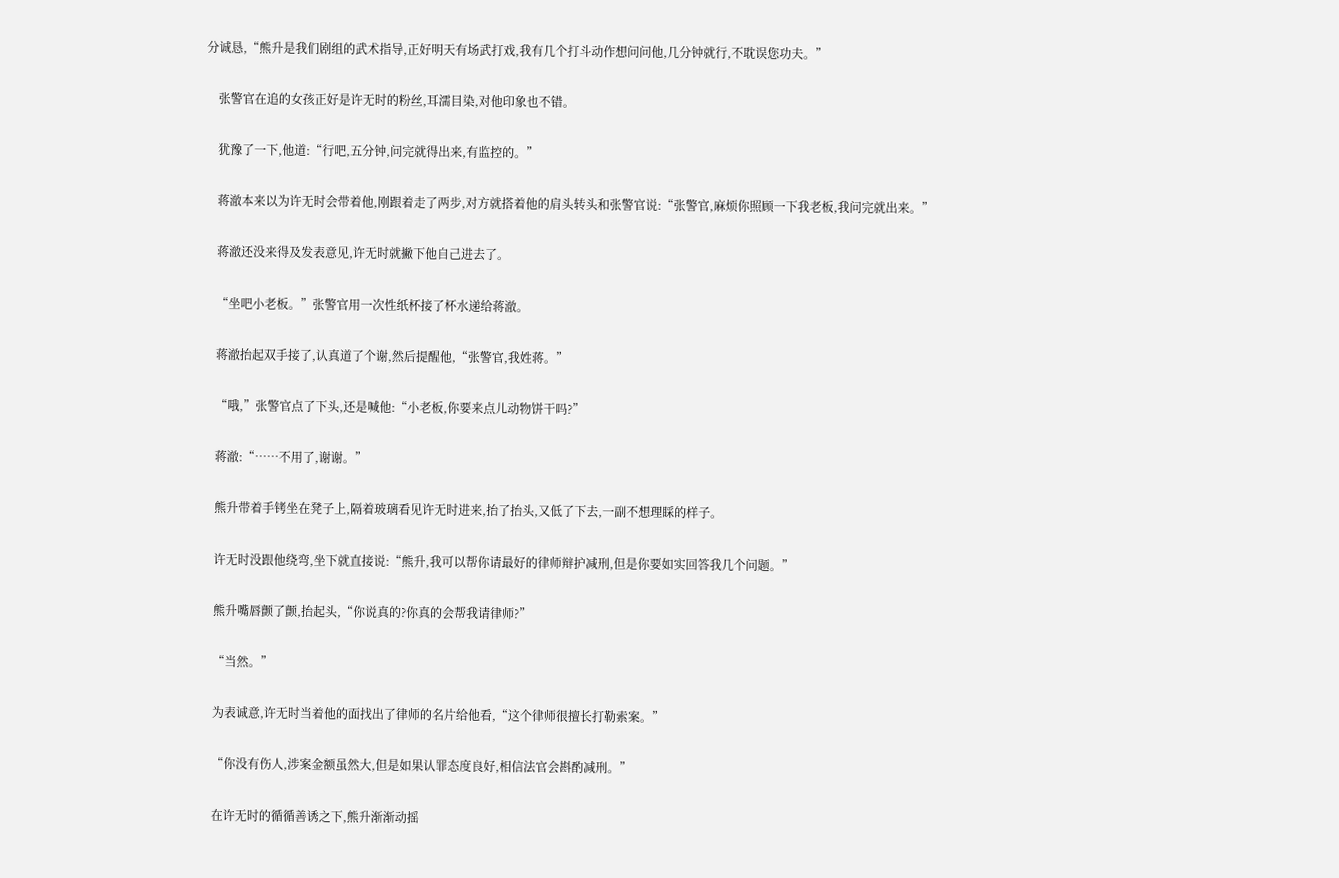分诚恳,“熊升是我们剧组的武术指导,正好明天有场武打戏,我有几个打斗动作想问问他,几分钟就行,不耽误您功夫。”

    张警官在追的女孩正好是许无时的粉丝,耳濡目染,对他印象也不错。

    犹豫了一下,他道:“行吧,五分钟,问完就得出来,有监控的。”

    蒋澈本来以为许无时会带着他,刚跟着走了两步,对方就搭着他的肩头转头和张警官说:“张警官,麻烦你照顾一下我老板,我问完就出来。”

    蒋澈还没来得及发表意见,许无时就撇下他自己进去了。

    “坐吧小老板。”张警官用一次性纸杯接了杯水递给蒋澈。

    蒋澈抬起双手接了,认真道了个谢,然后提醒他,“张警官,我姓蒋。”

    “哦,”张警官点了下头,还是喊他:“小老板,你要来点儿动物饼干吗?”

    蒋澈:“……不用了,谢谢。”

    熊升带着手铐坐在凳子上,隔着玻璃看见许无时进来,抬了抬头,又低了下去,一副不想理睬的样子。

    许无时没跟他绕弯,坐下就直接说:“熊升,我可以帮你请最好的律师辩护减刑,但是你要如实回答我几个问题。”

    熊升嘴唇颤了颤,抬起头,“你说真的?你真的会帮我请律师?”

    “当然。”

    为表诚意,许无时当着他的面找出了律师的名片给他看,“这个律师很擅长打勒索案。”

    “你没有伤人,涉案金额虽然大,但是如果认罪态度良好,相信法官会斟酌减刑。”

    在许无时的循循善诱之下,熊升渐渐动摇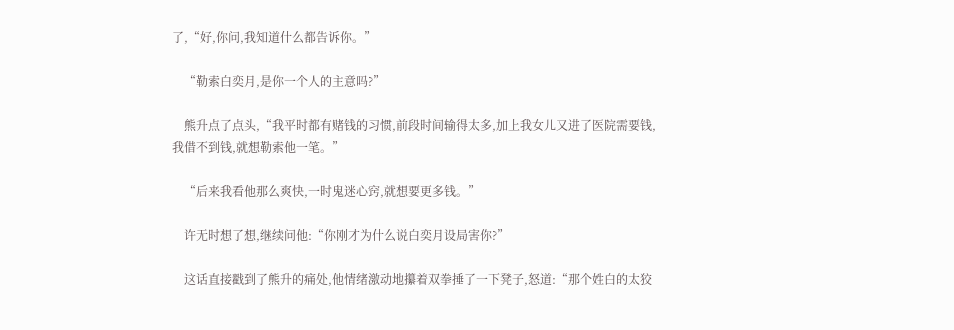了,“好,你问,我知道什么都告诉你。”

    “勒索白奕月,是你一个人的主意吗?”

    熊升点了点头,“我平时都有赌钱的习惯,前段时间输得太多,加上我女儿又进了医院需要钱,我借不到钱,就想勒索他一笔。”

    “后来我看他那么爽快,一时鬼迷心窍,就想要更多钱。”

    许无时想了想,继续问他:“你刚才为什么说白奕月设局害你?”

    这话直接戳到了熊升的痛处,他情绪激动地攥着双拳捶了一下凳子,怒道:“那个姓白的太狡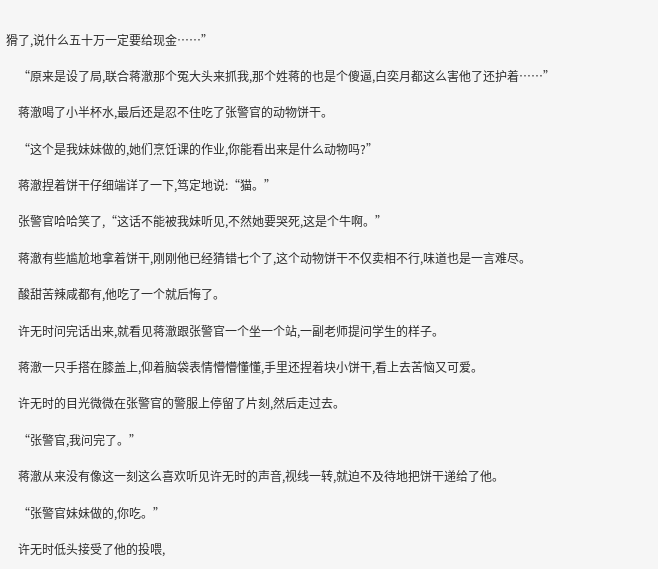猾了,说什么五十万一定要给现金……”

    “原来是设了局,联合蒋澈那个冤大头来抓我,那个姓蒋的也是个傻逼,白奕月都这么害他了还护着……”

    蒋澈喝了小半杯水,最后还是忍不住吃了张警官的动物饼干。

    “这个是我妹妹做的,她们烹饪课的作业,你能看出来是什么动物吗?”

    蒋澈捏着饼干仔细端详了一下,笃定地说:“猫。”

    张警官哈哈笑了,“这话不能被我妹听见,不然她要哭死,这是个牛啊。”

    蒋澈有些尴尬地拿着饼干,刚刚他已经猜错七个了,这个动物饼干不仅卖相不行,味道也是一言难尽。

    酸甜苦辣咸都有,他吃了一个就后悔了。

    许无时问完话出来,就看见蒋澈跟张警官一个坐一个站,一副老师提问学生的样子。

    蒋澈一只手搭在膝盖上,仰着脑袋表情懵懵懂懂,手里还捏着块小饼干,看上去苦恼又可爱。

    许无时的目光微微在张警官的警服上停留了片刻,然后走过去。

    “张警官,我问完了。”

    蒋澈从来没有像这一刻这么喜欢听见许无时的声音,视线一转,就迫不及待地把饼干递给了他。

    “张警官妹妹做的,你吃。”

    许无时低头接受了他的投喂,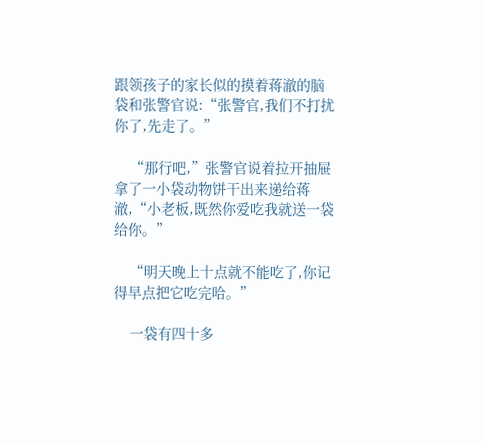跟领孩子的家长似的摸着蒋澈的脑袋和张警官说:“张警官,我们不打扰你了,先走了。”

    “那行吧,”张警官说着拉开抽屉拿了一小袋动物饼干出来递给蒋澈,“小老板,既然你爱吃我就送一袋给你。”

    “明天晚上十点就不能吃了,你记得早点把它吃完哈。”

    一袋有四十多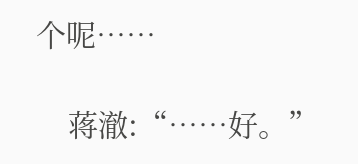个呢……

    蒋澈:“……好。”